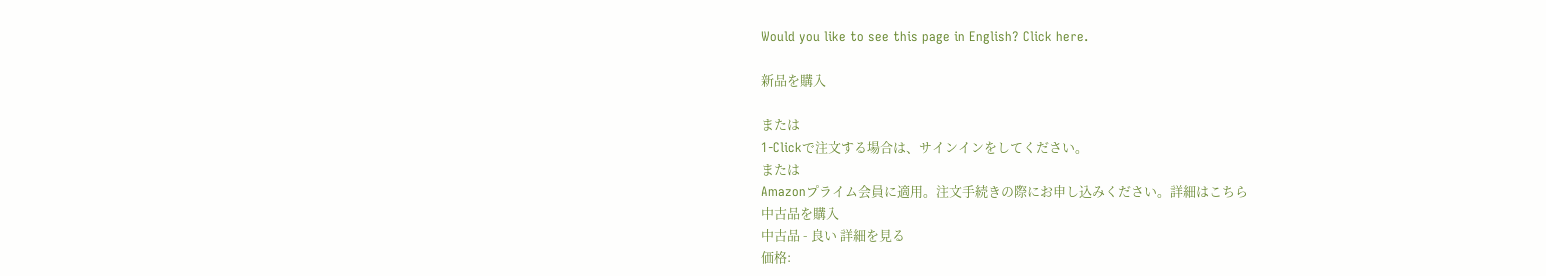Would you like to see this page in English? Click here.

新品を購入

または
1-Clickで注文する場合は、サインインをしてください。
または
Amazonプライム会員に適用。注文手続きの際にお申し込みください。詳細はこちら
中古品を購入
中古品 - 良い 詳細を見る
価格: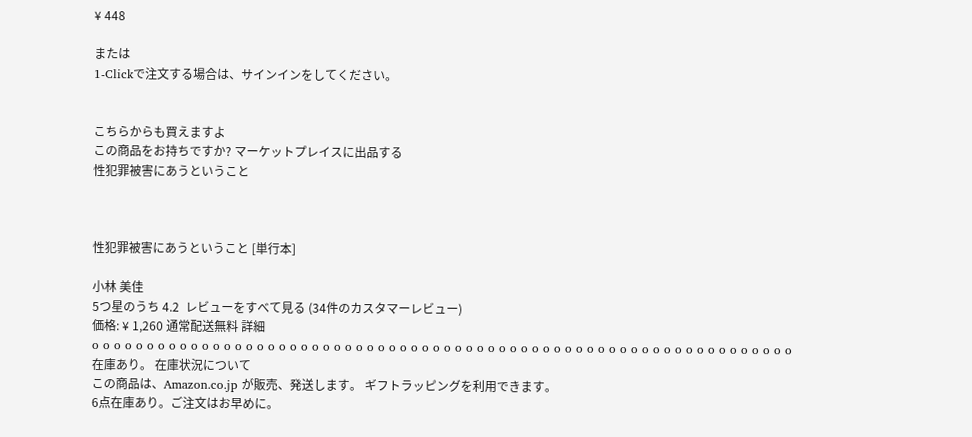¥ 448

または
1-Clickで注文する場合は、サインインをしてください。


こちらからも買えますよ
この商品をお持ちですか? マーケットプレイスに出品する
性犯罪被害にあうということ



性犯罪被害にあうということ [単行本]

小林 美佳
5つ星のうち 4.2  レビューをすべて見る (34件のカスタマーレビュー)
価格: ¥ 1,260 通常配送無料 詳細
o o o o o o o o o o o o o o o o o o o o o o o o o o o o o o o o o o o o o o o o o o o o o o o o o o o o o o o o o o o o o o o o
在庫あり。 在庫状況について
この商品は、Amazon.co.jp が販売、発送します。 ギフトラッピングを利用できます。
6点在庫あり。ご注文はお早めに。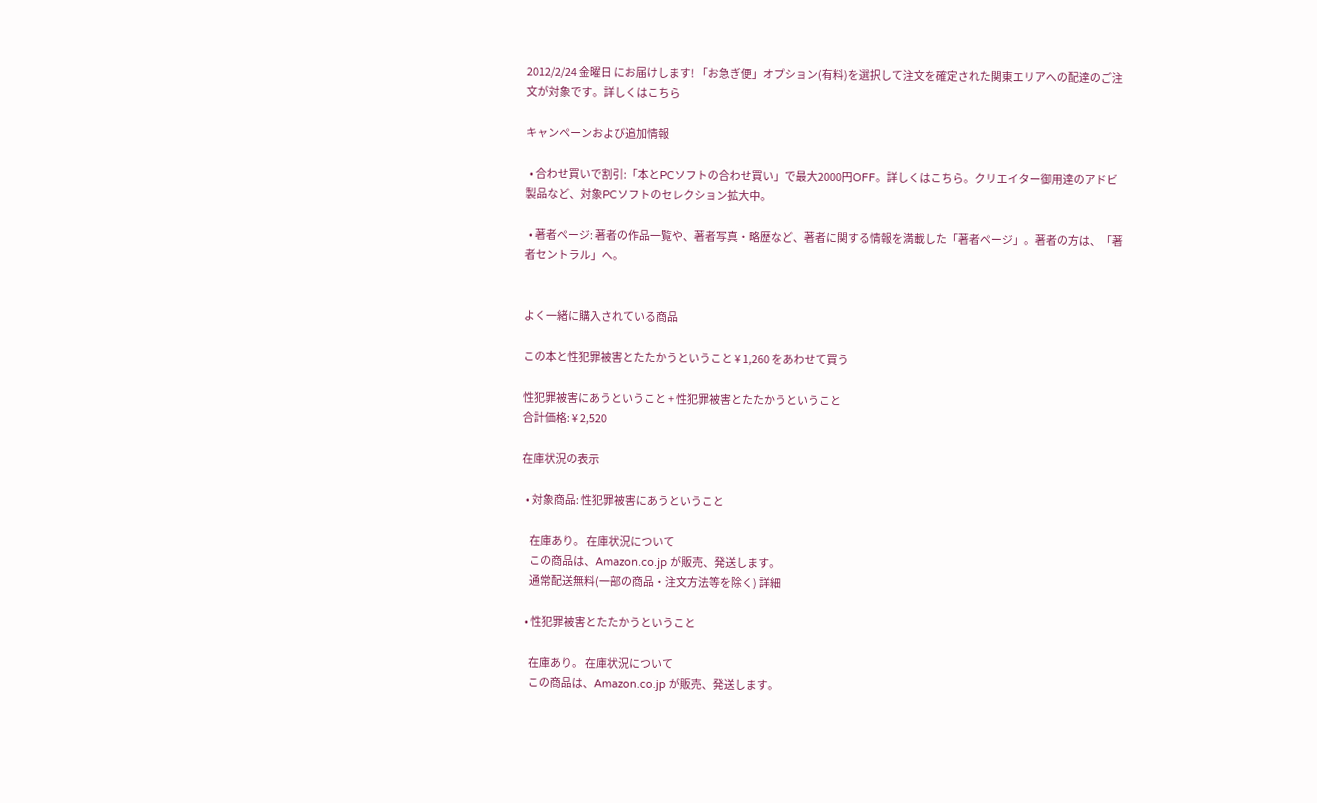2012/2/24 金曜日 にお届けします! 「お急ぎ便」オプション(有料)を選択して注文を確定された関東エリアへの配達のご注文が対象です。詳しくはこちら

キャンペーンおよび追加情報

  • 合わせ買いで割引:「本とPCソフトの合わせ買い」で最大2000円OFF。詳しくはこちら。クリエイター御用達のアドビ製品など、対象PCソフトのセレクション拡大中。

  • 著者ページ: 著者の作品一覧や、著者写真・略歴など、著者に関する情報を満載した「著者ページ」。著者の方は、「著者セントラル」へ。


よく一緒に購入されている商品

この本と性犯罪被害とたたかうということ ¥ 1,260 をあわせて買う

性犯罪被害にあうということ + 性犯罪被害とたたかうということ
合計価格: ¥ 2,520

在庫状況の表示

  • 対象商品: 性犯罪被害にあうということ

    在庫あり。 在庫状況について
    この商品は、Amazon.co.jp が販売、発送します。
    通常配送無料(一部の商品・注文方法等を除く) 詳細

  • 性犯罪被害とたたかうということ

    在庫あり。 在庫状況について
    この商品は、Amazon.co.jp が販売、発送します。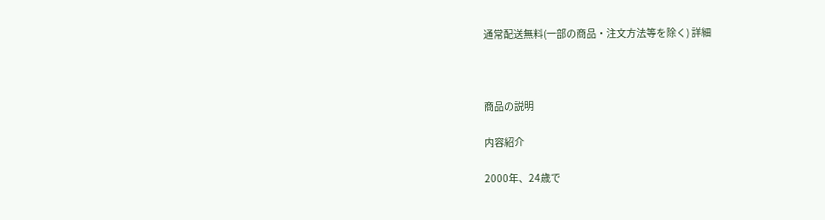通常配送無料(一部の商品・注文方法等を除く) 詳細



商品の説明

内容紹介

2000年、24歳で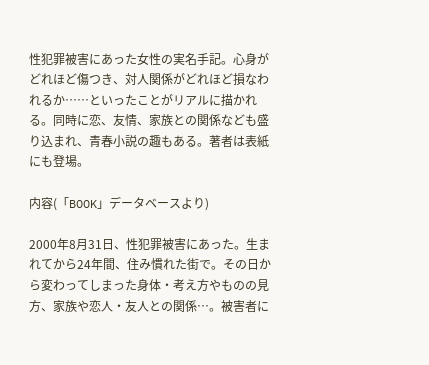性犯罪被害にあった女性の実名手記。心身がどれほど傷つき、対人関係がどれほど損なわれるか……といったことがリアルに描かれる。同時に恋、友情、家族との関係なども盛り込まれ、青春小説の趣もある。著者は表紙にも登場。

内容(「BOOK」データベースより)

2000年8月31日、性犯罪被害にあった。生まれてから24年間、住み慣れた街で。その日から変わってしまった身体・考え方やものの見方、家族や恋人・友人との関係…。被害者に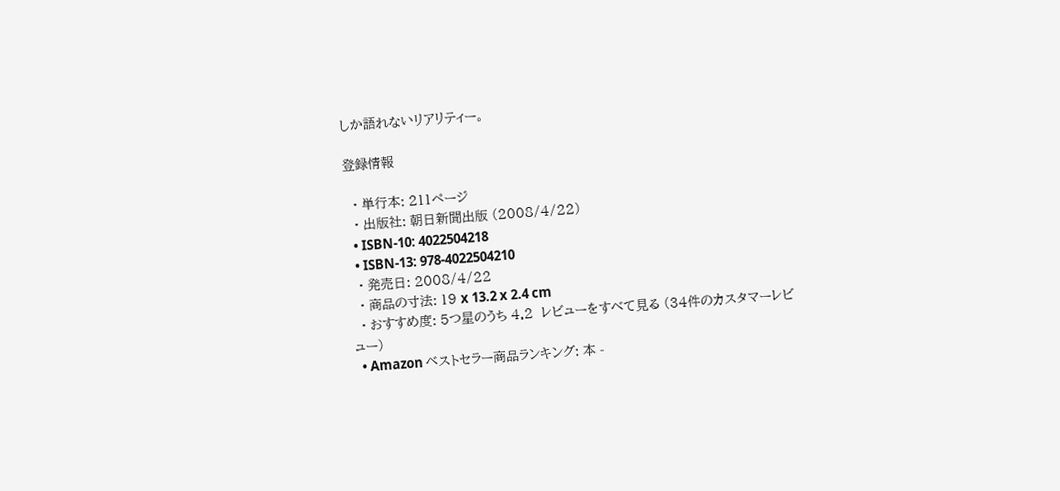しか語れないリアリティー。

登録情報

  • 単行本: 211ページ
  • 出版社: 朝日新聞出版 (2008/4/22)
  • ISBN-10: 4022504218
  • ISBN-13: 978-4022504210
  • 発売日: 2008/4/22
  • 商品の寸法: 19 x 13.2 x 2.4 cm
  • おすすめ度: 5つ星のうち 4.2  レビューをすべて見る (34件のカスタマーレビュー)
  • Amazon ベストセラー商品ランキング: 本 -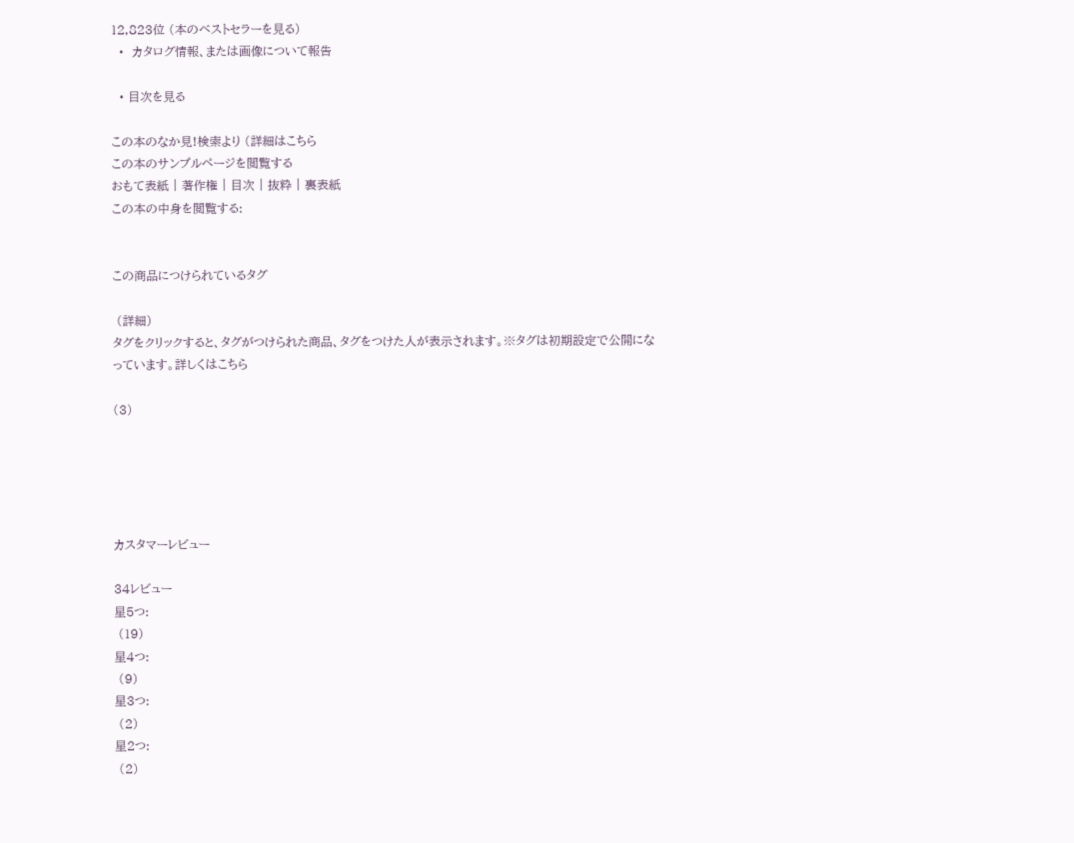12,823位 (本のベストセラーを見る)
  •  カタログ情報、または画像について報告

  • 目次を見る

この本のなか見!検索より (詳細はこちら
この本のサンプルページを閲覧する
おもて表紙 | 著作権 | 目次 | 抜粋 | 裏表紙
この本の中身を閲覧する:


この商品につけられているタグ

 (詳細)
タグをクリックすると、タグがつけられた商品、タグをつけた人が表示されます。※タグは初期設定で公開になっています。詳しくはこちら

(3)





カスタマーレビュー

34レビュー
星5つ:
 (19)
星4つ:
 (9)
星3つ:
 (2)
星2つ:
 (2)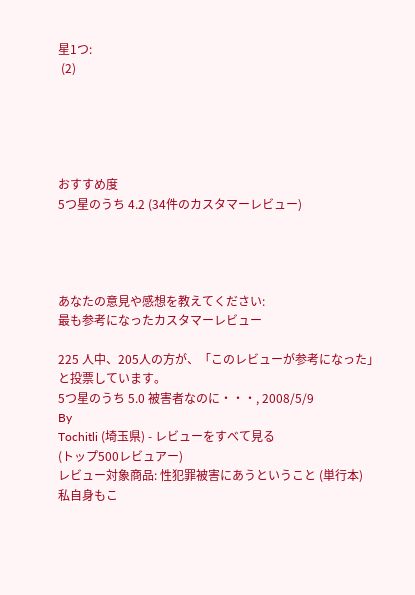星1つ:
 (2)





おすすめ度
5つ星のうち 4.2 (34件のカスタマーレビュー)




あなたの意見や感想を教えてください:
最も参考になったカスタマーレビュー

225 人中、205人の方が、「このレビューが参考になった」と投票しています。
5つ星のうち 5.0 被害者なのに・・・, 2008/5/9
By
Tochitli (埼玉県) - レビューをすべて見る
(トップ500レビュアー)
レビュー対象商品: 性犯罪被害にあうということ (単行本)
私自身もこ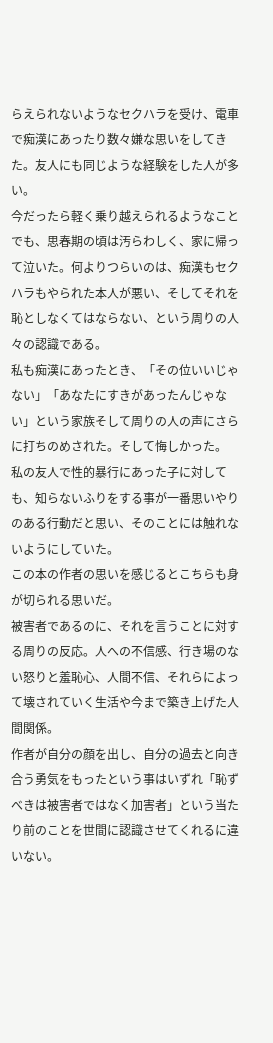らえられないようなセクハラを受け、電車で痴漢にあったり数々嫌な思いをしてきた。友人にも同じような経験をした人が多い。
今だったら軽く乗り越えられるようなことでも、思春期の頃は汚らわしく、家に帰って泣いた。何よりつらいのは、痴漢もセクハラもやられた本人が悪い、そしてそれを恥としなくてはならない、という周りの人々の認識である。
私も痴漢にあったとき、「その位いいじゃない」「あなたにすきがあったんじゃない」という家族そして周りの人の声にさらに打ちのめされた。そして悔しかった。
私の友人で性的暴行にあった子に対しても、知らないふりをする事が一番思いやりのある行動だと思い、そのことには触れないようにしていた。
この本の作者の思いを感じるとこちらも身が切られる思いだ。
被害者であるのに、それを言うことに対する周りの反応。人への不信感、行き場のない怒りと羞恥心、人間不信、それらによって壊されていく生活や今まで築き上げた人間関係。
作者が自分の顔を出し、自分の過去と向き合う勇気をもったという事はいずれ「恥ずべきは被害者ではなく加害者」という当たり前のことを世間に認識させてくれるに違いない。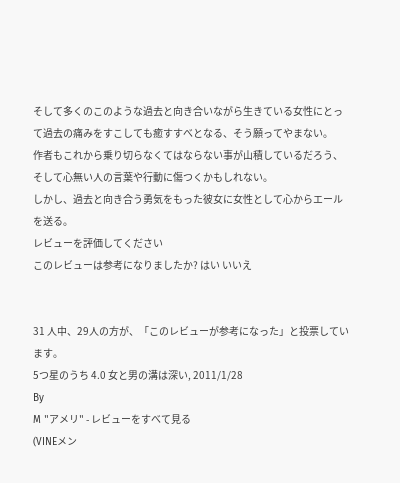そして多くのこのような過去と向き合いながら生きている女性にとって過去の痛みをすこしても癒すすべとなる、そう願ってやまない。
作者もこれから乗り切らなくてはならない事が山積しているだろう、そして心無い人の言葉や行動に傷つくかもしれない。
しかし、過去と向き合う勇気をもった彼女に女性として心からエールを送る。
レビューを評価してください
このレビューは参考になりましたか? はい いいえ


31 人中、29人の方が、「このレビューが参考になった」と投票しています。
5つ星のうち 4.0 女と男の溝は深い, 2011/1/28
By
M "アメリ" - レビューをすべて見る
(VINEメン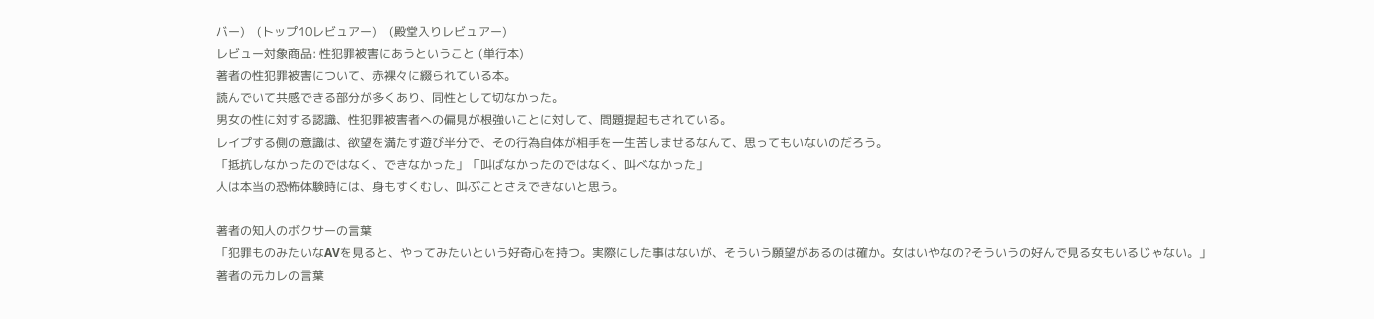バー)    (トップ10レビュアー)    (殿堂入りレビュアー)
レビュー対象商品: 性犯罪被害にあうということ (単行本)
著者の性犯罪被害について、赤裸々に綴られている本。
読んでいて共感できる部分が多くあり、同性として切なかった。
男女の性に対する認識、性犯罪被害者への偏見が根強いことに対して、問題提起もされている。
レイプする側の意識は、欲望を満たす遊び半分で、その行為自体が相手を一生苦しませるなんて、思ってもいないのだろう。
「抵抗しなかったのではなく、できなかった」「叫ばなかったのではなく、叫べなかった」
人は本当の恐怖体験時には、身もすくむし、叫ぶことさえできないと思う。

著者の知人のボクサーの言葉
「犯罪ものみたいなAVを見ると、やってみたいという好奇心を持つ。実際にした事はないが、そういう願望があるのは確か。女はいやなの?そういうの好んで見る女もいるじゃない。」
著者の元カレの言葉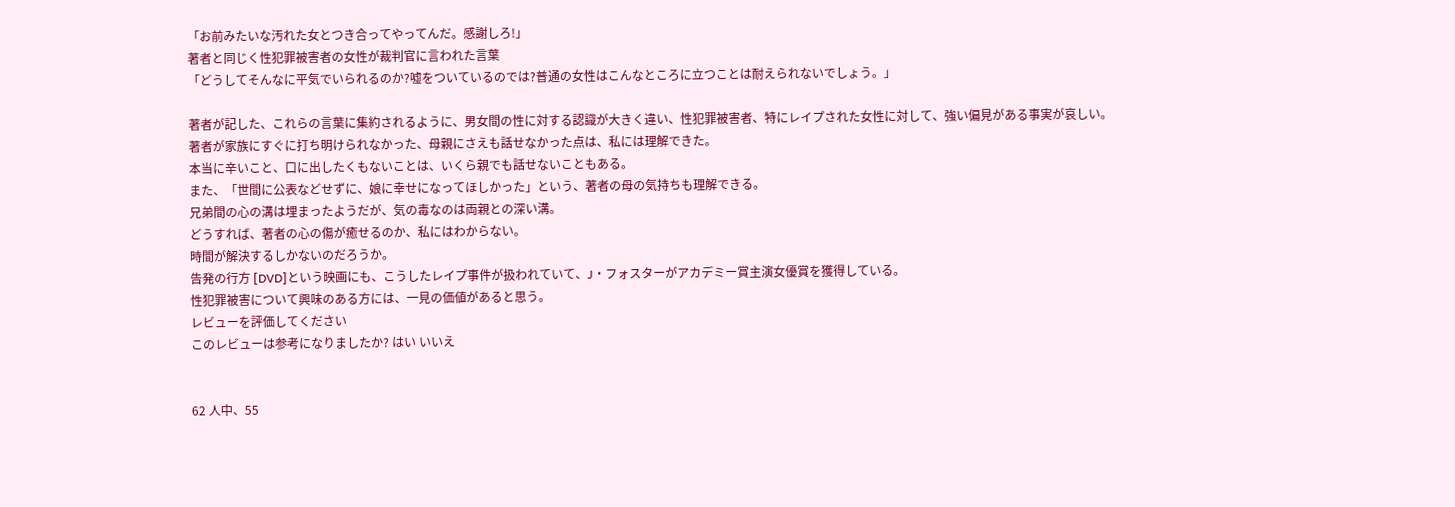「お前みたいな汚れた女とつき合ってやってんだ。感謝しろ!」
著者と同じく性犯罪被害者の女性が裁判官に言われた言葉
「どうしてそんなに平気でいられるのか?嘘をついているのでは?普通の女性はこんなところに立つことは耐えられないでしょう。」

著者が記した、これらの言葉に集約されるように、男女間の性に対する認識が大きく違い、性犯罪被害者、特にレイプされた女性に対して、強い偏見がある事実が哀しい。
著者が家族にすぐに打ち明けられなかった、母親にさえも話せなかった点は、私には理解できた。
本当に辛いこと、口に出したくもないことは、いくら親でも話せないこともある。
また、「世間に公表などせずに、娘に幸せになってほしかった」という、著者の母の気持ちも理解できる。
兄弟間の心の溝は埋まったようだが、気の毒なのは両親との深い溝。
どうすれば、著者の心の傷が癒せるのか、私にはわからない。
時間が解決するしかないのだろうか。
告発の行方 [DVD]という映画にも、こうしたレイプ事件が扱われていて、J・フォスターがアカデミー賞主演女優賞を獲得している。
性犯罪被害について興味のある方には、一見の価値があると思う。
レビューを評価してください
このレビューは参考になりましたか? はい いいえ


62 人中、55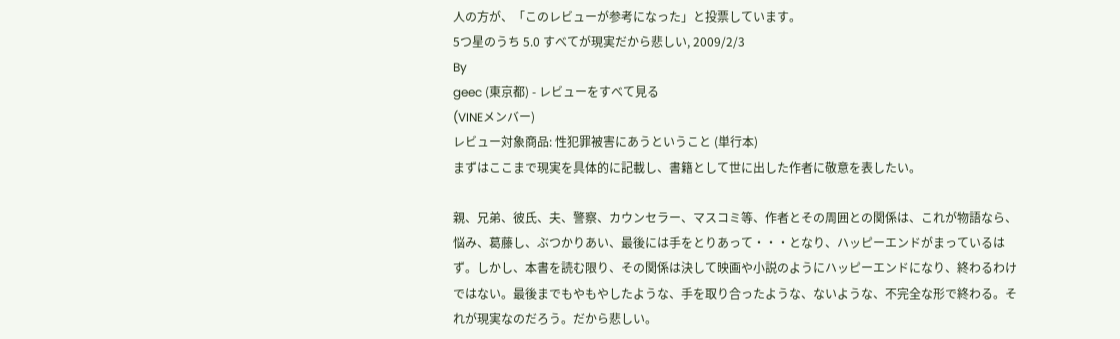人の方が、「このレビューが参考になった」と投票しています。
5つ星のうち 5.0 すべてが現実だから悲しい, 2009/2/3
By
geec (東京都) - レビューをすべて見る
(VINEメンバー)
レビュー対象商品: 性犯罪被害にあうということ (単行本)
まずはここまで現実を具体的に記載し、書籍として世に出した作者に敬意を表したい。

親、兄弟、彼氏、夫、警察、カウンセラー、マスコミ等、作者とその周囲との関係は、これが物語なら、悩み、葛藤し、ぶつかりあい、最後には手をとりあって・・・となり、ハッピーエンドがまっているはず。しかし、本書を読む限り、その関係は決して映画や小説のようにハッピーエンドになり、終わるわけではない。最後までもやもやしたような、手を取り合ったような、ないような、不完全な形で終わる。それが現実なのだろう。だから悲しい。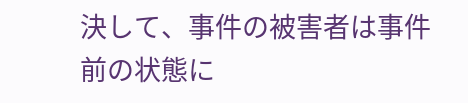決して、事件の被害者は事件前の状態に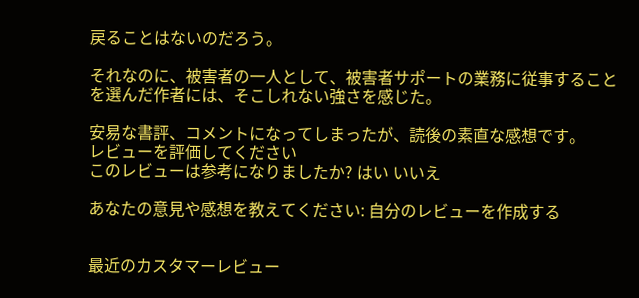戻ることはないのだろう。

それなのに、被害者の一人として、被害者サポートの業務に従事することを選んだ作者には、そこしれない強さを感じた。

安易な書評、コメントになってしまったが、読後の素直な感想です。
レビューを評価してください
このレビューは参考になりましたか? はい いいえ

あなたの意見や感想を教えてください: 自分のレビューを作成する


最近のカスタマーレビュー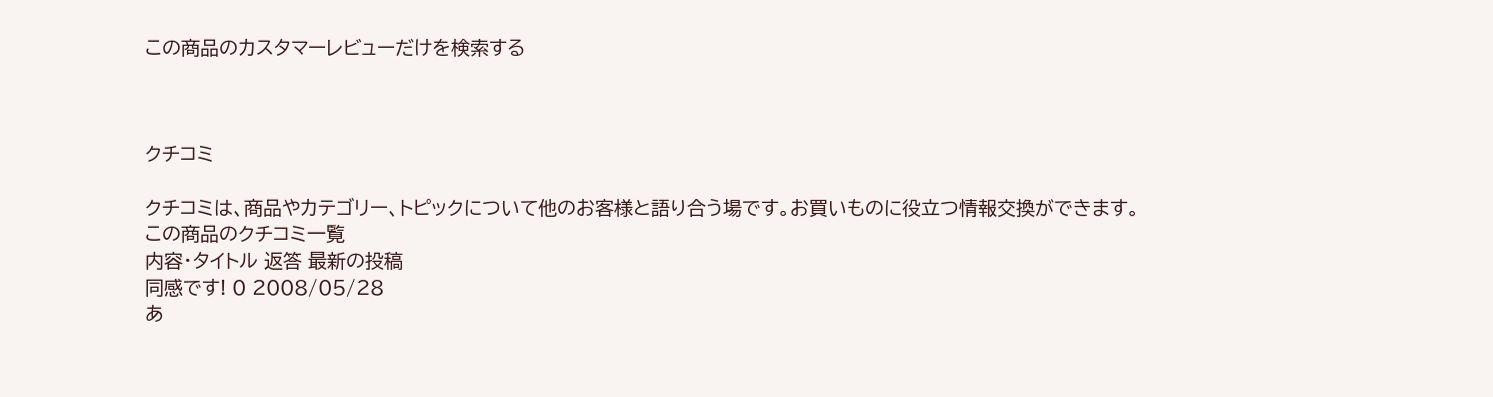この商品のカスタマーレビューだけを検索する



クチコミ

クチコミは、商品やカテゴリー、トピックについて他のお客様と語り合う場です。お買いものに役立つ情報交換ができます。
この商品のクチコミ一覧
内容・タイトル 返答 最新の投稿
同感です! 0 2008/05/28
あ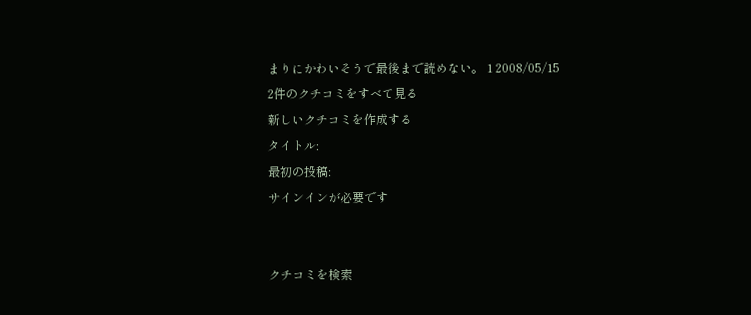まりにかわいそうで最後まで読めない。 1 2008/05/15
2件のクチコミをすべて見る
新しいクチコミを作成する
タイトル:
最初の投稿:
サインインが必要です


クチコミを検索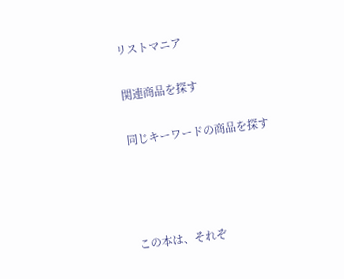リストマニア


関連商品を探す


同じキーワードの商品を探す






この本は、それぞ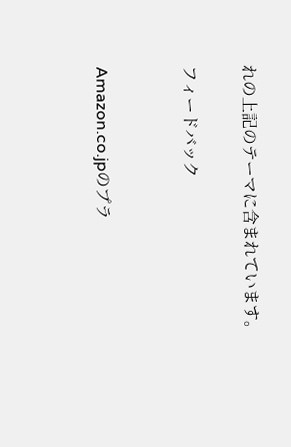れの上記のテーマに含まれています。

フィードバック


Amazon.co.jpのプラ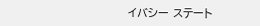イバシー ステート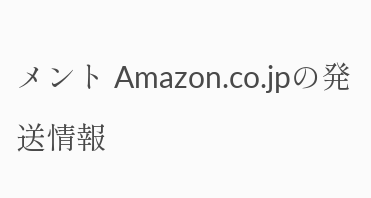メント Amazon.co.jpの発送情報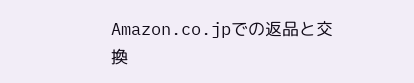Amazon.co.jpでの返品と交換